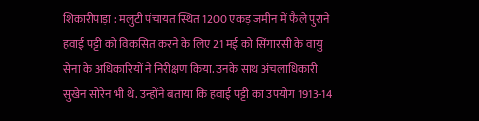शिकारीपाड़ा : मलुटी पंचायत स्थित 1200 एकड़ जमीन में फैले पुराने हवाई पट्टी को विकसित करने के लिए 21 मई को सिंगारसी के वायु सेना के अधिकारियों ने निरीक्षण किया. उनके साथ अंचलाधिकारी सुखेन सोरेन भी थे. उन्होंने बताया कि हवाई पट्टी का उपयोग 1913-14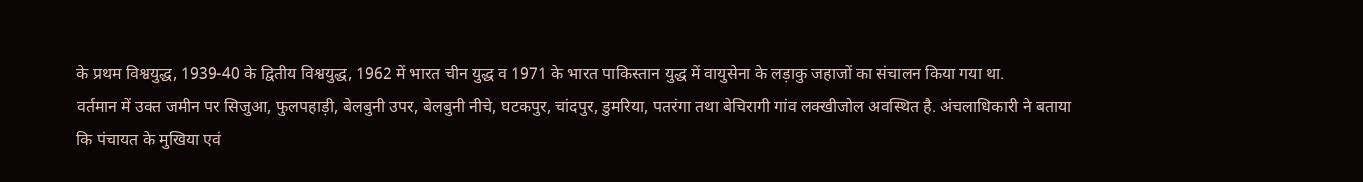के प्रथम विश्वयुद्ध, 1939-40 के द्वितीय विश्वयुद्ध, 1962 में भारत चीन युद्ध व 1971 के भारत पाकिस्तान युद्ध में वायुसेना के लड़ाकु जहाजों का संचालन किया गया था.
वर्तमान में उक्त जमीन पर सिजुआ, फुलपहाड़ी, बेलबुनी उपर, बेलबुनी नीचे, घटकपुर, चांदपुर, डुमरिया, पतरंगा तथा बेचिरागी गांव लक्खीजोल अवस्थित है. अंचलाधिकारी ने बताया कि पंचायत के मुखिया एवं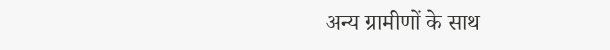अन्य ग्रामीणों के साथ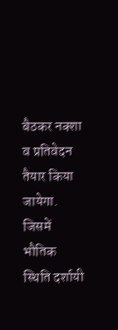बैठकर नक्शा व प्रतिवेदन तैयार किया जायेगा. जिसमें भौतिक स्थिति दर्शायी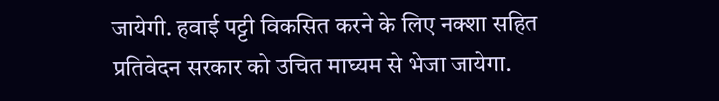जायेगी. हवाई पट्टी विकसित करने के लिए नक्शा सहित प्रतिवेदन सरकार को उचित माघ्यम से भेजा जायेगा.